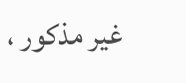غير مذكور ،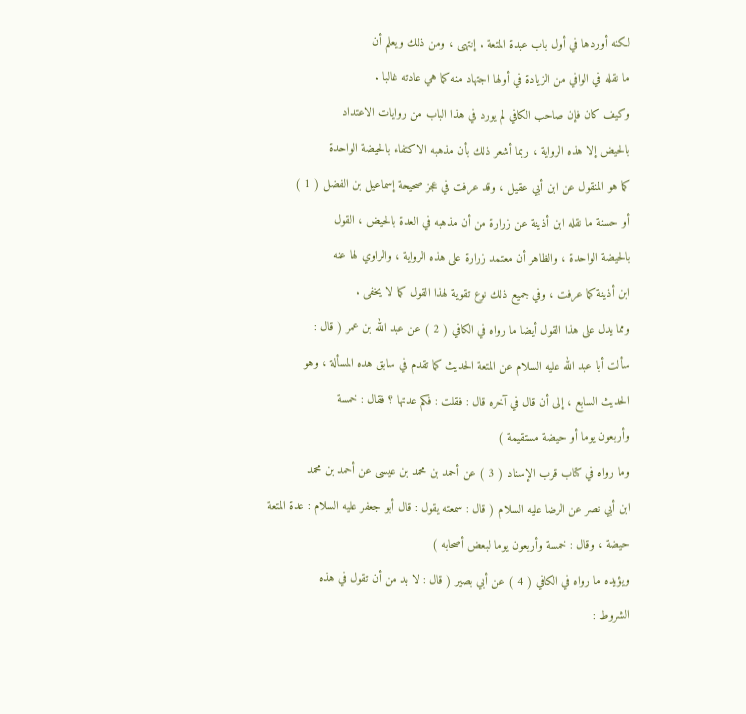لكنه أوردها في أول باب عبدة المتعة . إنتهى ، ومن ذلك ويعلم أن
ما نقله في الوافي من الزيادة في أولها اجتهاد منه كما هي عادته غالبا .
وكيف كان فإن صاحب الكافي لم يورد في هذا الباب من روايات الاعتداد
بالحيض إلا هذه الرواية ، ربما أشعر ذلك بأن مذهبه الاكتفاء بالحيضة الواحدة
كما هو المنقول عن ابن أبي عقيل ، وقد عرفت في عجز صحيحة إسماعيل بن الفضل ( 1 )
أو حسنة ما نقله ابن أذينة عن زرارة من أن مذهبه في العدة بالحيض ، القول
بالحيضة الواحدة ، والظاهر أن معتمد زرارة على هذه الرواية ، والراوي لها عنه
ابن أذينة كما عرفت ، وفي جميع ذلك نوع تقوية لهذا القول كما لا يخفى .
ومما يدل على هذا القول أيضا ما رواه في الكافي ( 2 ) عن عبد الله بن عمر ( قال :
سألت أبا عبد الله عليه السلام عن المتعة الحديث كما تقدم في سابق هده المسألة ، وهو
الحديث السابع ، إلى أن قال في آخره قال : فقلت : فكم عدتها ؟ فقال : خمسة
وأربعون يوما أو حيضة مستقيمة )
وما رواه في كتاب قرب الإسناد ( 3 ) عن أحمد بن محمد بن عيسى عن أحمد بن محمد
ابن أبي نصر عن الرضا عليه السلام ( قال : سمعته يقول : قال أبو جعفر عليه السلام : عدة المتعة
حيضة ، وقال : خمسة وأربعون يوما لبعض أصحابه )
ويؤيده ما رواه في الكافي ( 4 ) عن أبي بصير ( قال : لا بد من أن تقول في هذه
الشروط :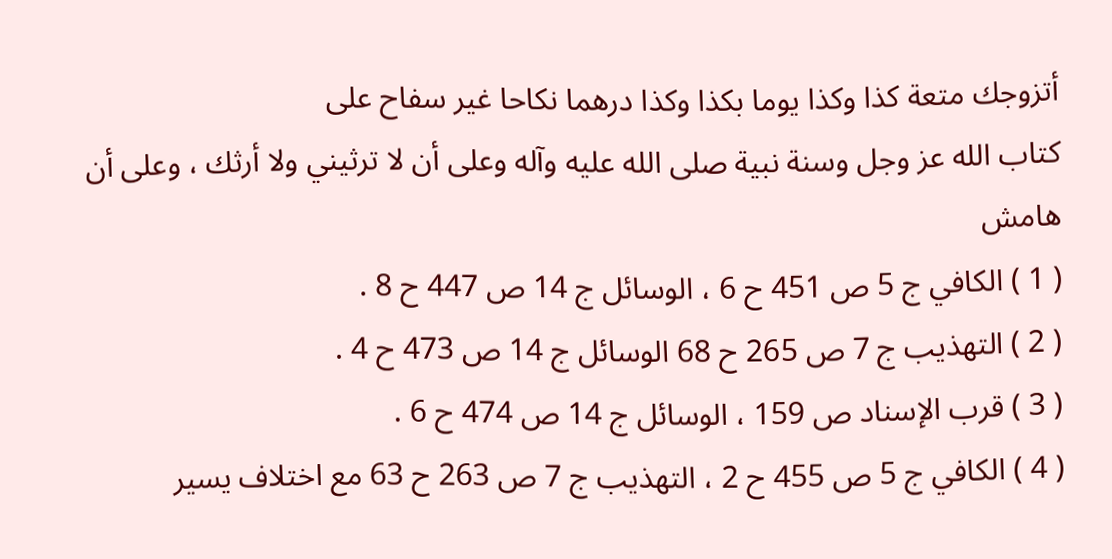أتزوجك متعة كذا وكذا يوما بكذا وكذا درهما نكاحا غير سفاح على
كتاب الله عز وجل وسنة نبية صلى الله عليه وآله وعلى أن لا ترثيني ولا أرثك ، وعلى أن
هامش
( 1 ) الكافي ج 5 ص 451 ح 6 ، الوسائل ج 14 ص 447 ح 8 .
( 2 ) التهذيب ج 7 ص 265 ح 68 الوسائل ج 14 ص 473 ح 4 .
( 3 ) قرب الإسناد ص 159 ، الوسائل ج 14 ص 474 ح 6 .
( 4 ) الكافي ج 5 ص 455 ح 2 ، التهذيب ج 7 ص 263 ح 63 مع اختلاف يسير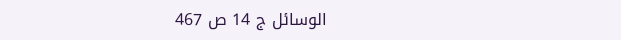الوسائل ج 14 ص 467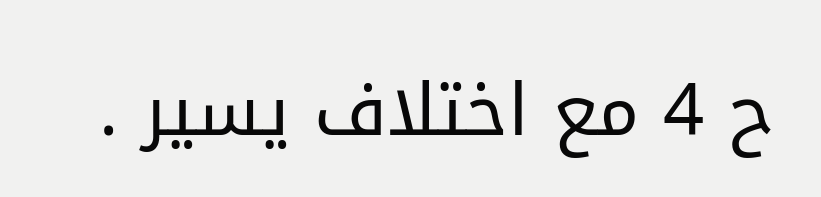ح 4 مع اختلاف يسير .